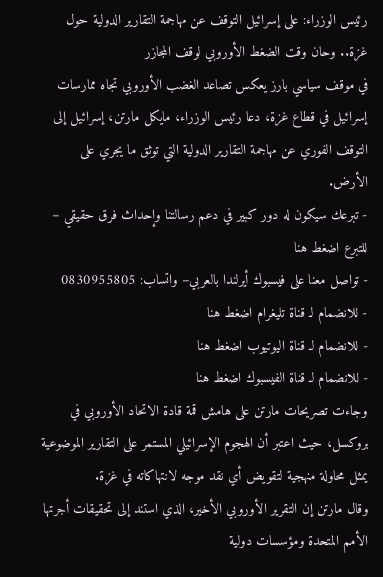رئيس الوزراء: على إسرائيل التوقف عن مهاجمة التقارير الدولية حول غزة.. وحان وقت الضغط الأوروبي لوقف المجازر
في موقف سياسي بارز يعكس تصاعد الغضب الأوروبي تجاه ممارسات إسرائيل في قطاع غزة، دعا رئيس الوزراء، مايكل مارتن، إسرائيل إلى التوقف الفوري عن مهاجمة التقارير الدولية التي توثق ما يجري على الأرض.
- تبرعك سيكون له دور كبير في دعم رسالتنا وإحداث فرق حقيقي – للتبرع اضغط هنا
- تواصل معنا على فيسبوك أيرلندا بالعربي– واتساب: 0830955805
- للانضمام لـ قناة تليغرام اضغط هنا
- للانضمام لـ قناة اليوتيوب اضغط هنا
- للانضمام لـ قناة الفيسبوك اضغط هنا
وجاءت تصريحات مارتن على هامش قمة قادة الاتحاد الأوروبي في بروكسل، حيث اعتبر أن الهجوم الإسرائيلي المستمر على التقارير الموضوعية يمثل محاولة منهجية لتقويض أي نقد موجه لانتهاكاته في غزة.
وقال مارتن إن التقرير الأوروبي الأخير، الذي استند إلى تحقيقات أجرتها الأمم المتحدة ومؤسسات دولية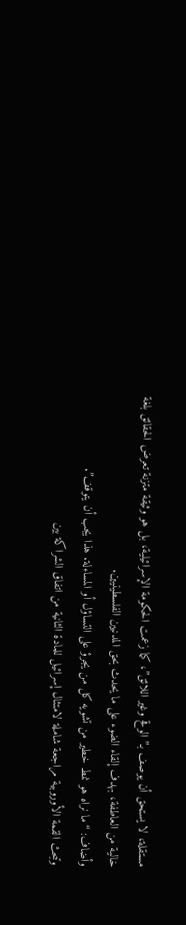مستقلة، لا يستحق أن يوصف بـ”الوقح وغير اللائق”، كما زعمت الحكومة الإسرائيلية، بل هو وثيقة متزنة تعرض الحقائق بلغة خالية من العاطفة، بهدف إلقاء الضوء على ما يحدث بحق المدنيين الفلسطينيين.
وأضاف: “ما نراه هو نمط خطير من تشويه كل من يجرؤ على التساؤل أو المساءلة. هذا يجب أن يتوقف”.
وتبحث القمة الأوروبية مراجعة شاملة لامتثال إسرائيل للمادة الثانية من اتفاق الشراكة بين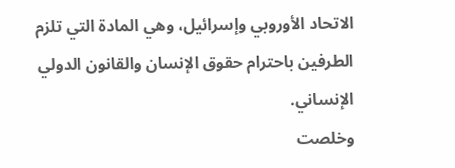الاتحاد الأوروبي وإسرائيل، وهي المادة التي تلزم الطرفين باحترام حقوق الإنسان والقانون الدولي الإنساني.
وخلصت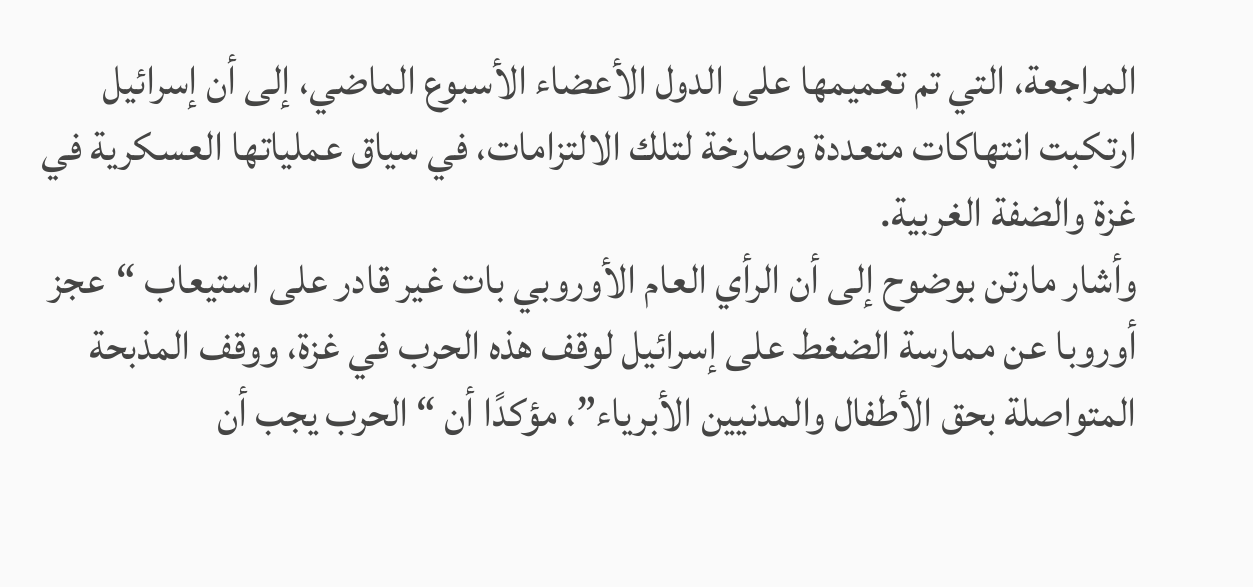المراجعة، التي تم تعميمها على الدول الأعضاء الأسبوع الماضي، إلى أن إسرائيل ارتكبت انتهاكات متعددة وصارخة لتلك الالتزامات، في سياق عملياتها العسكرية في غزة والضفة الغربية.
وأشار مارتن بوضوح إلى أن الرأي العام الأوروبي بات غير قادر على استيعاب “عجز أوروبا عن ممارسة الضغط على إسرائيل لوقف هذه الحرب في غزة، ووقف المذبحة المتواصلة بحق الأطفال والمدنيين الأبرياء”، مؤكدًا أن “الحرب يجب أن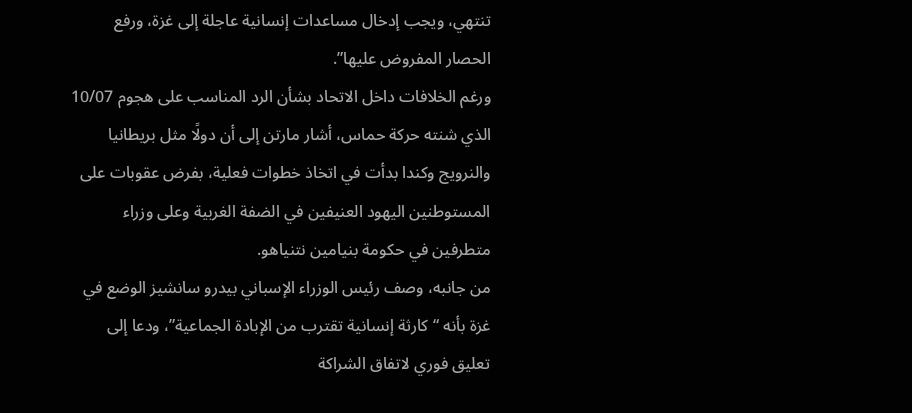تنتهي، ويجب إدخال مساعدات إنسانية عاجلة إلى غزة، ورفع الحصار المفروض عليها”.
ورغم الخلافات داخل الاتحاد بشأن الرد المناسب على هجوم 10/07 الذي شنته حركة حماس، أشار مارتن إلى أن دولًا مثل بريطانيا والنرويج وكندا بدأت في اتخاذ خطوات فعلية، بفرض عقوبات على المستوطنين اليهود العنيفين في الضفة الغربية وعلى وزراء متطرفين في حكومة بنيامين نتنياهو.
من جانبه، وصف رئيس الوزراء الإسباني بيدرو سانشيز الوضع في غزة بأنه “كارثة إنسانية تقترب من الإبادة الجماعية”، ودعا إلى تعليق فوري لاتفاق الشراكة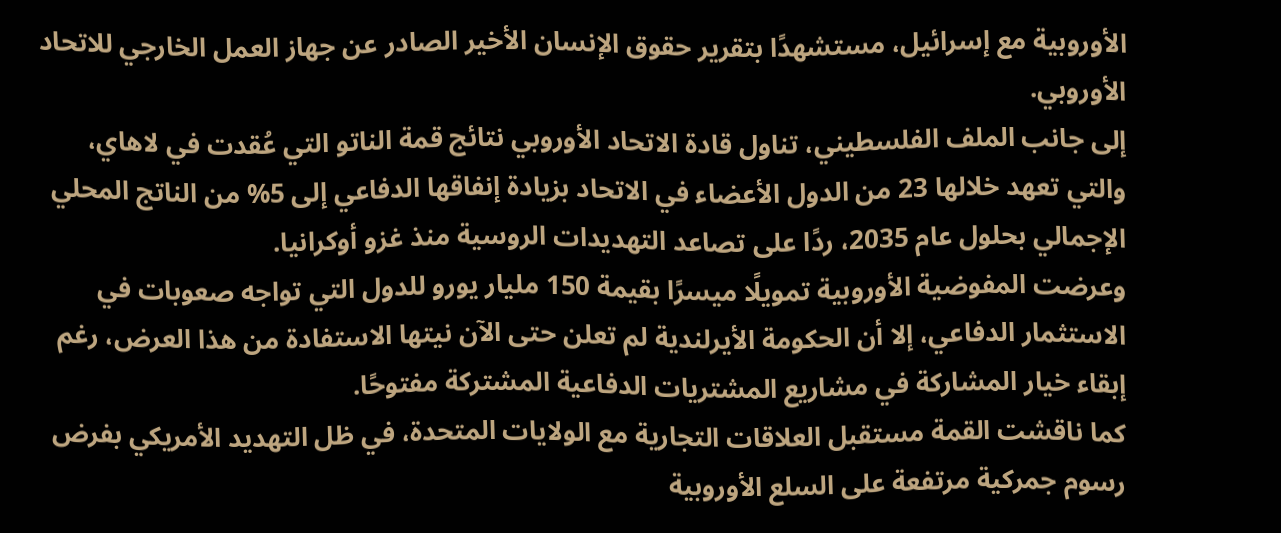الأوروبية مع إسرائيل، مستشهدًا بتقرير حقوق الإنسان الأخير الصادر عن جهاز العمل الخارجي للاتحاد الأوروبي.
إلى جانب الملف الفلسطيني، تناول قادة الاتحاد الأوروبي نتائج قمة الناتو التي عُقدت في لاهاي، والتي تعهد خلالها 23 من الدول الأعضاء في الاتحاد بزيادة إنفاقها الدفاعي إلى 5% من الناتج المحلي الإجمالي بحلول عام 2035، ردًا على تصاعد التهديدات الروسية منذ غزو أوكرانيا.
وعرضت المفوضية الأوروبية تمويلًا ميسرًا بقيمة 150 مليار يورو للدول التي تواجه صعوبات في الاستثمار الدفاعي، إلا أن الحكومة الأيرلندية لم تعلن حتى الآن نيتها الاستفادة من هذا العرض، رغم إبقاء خيار المشاركة في مشاريع المشتريات الدفاعية المشتركة مفتوحًا.
كما ناقشت القمة مستقبل العلاقات التجارية مع الولايات المتحدة، في ظل التهديد الأمريكي بفرض رسوم جمركية مرتفعة على السلع الأوروبية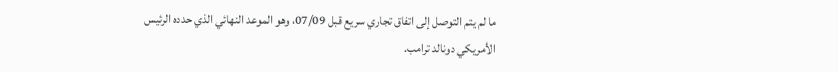ما لم يتم التوصل إلى اتفاق تجاري سريع قبل 07/09، وهو الموعد النهائي الذي حدده الرئيس الأمريكي دونالد ترامب.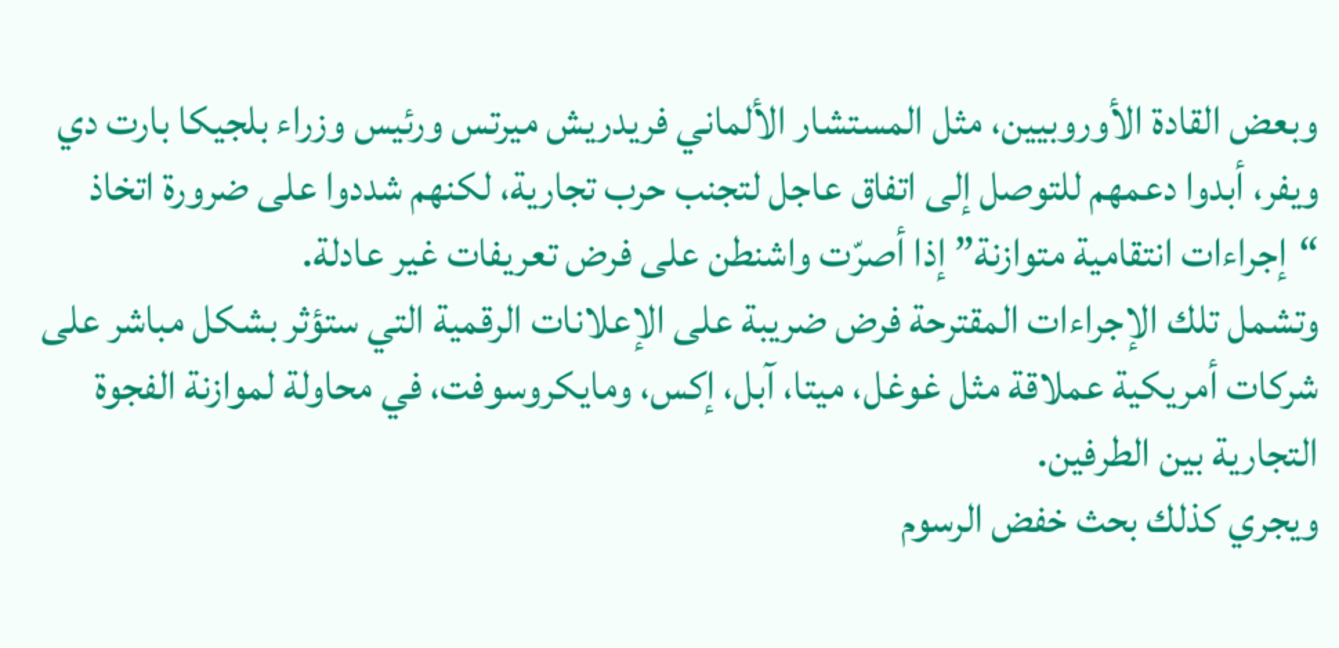وبعض القادة الأوروبيين، مثل المستشار الألماني فريدريش ميرتس ورئيس وزراء بلجيكا بارت دي ويفر، أبدوا دعمهم للتوصل إلى اتفاق عاجل لتجنب حرب تجارية، لكنهم شددوا على ضرورة اتخاذ “إجراءات انتقامية متوازنة” إذا أصرّت واشنطن على فرض تعريفات غير عادلة.
وتشمل تلك الإجراءات المقترحة فرض ضريبة على الإعلانات الرقمية التي ستؤثر بشكل مباشر على شركات أمريكية عملاقة مثل غوغل، ميتا، آبل، إكس، ومايكروسوفت، في محاولة لموازنة الفجوة التجارية بين الطرفين.
ويجري كذلك بحث خفض الرسوم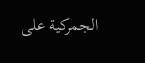الجمركية على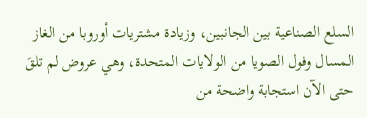السلع الصناعية بين الجانبين، وزيادة مشتريات أوروبا من الغاز المسال وفول الصويا من الولايات المتحدة، وهي عروض لم تلقَ حتى الآن استجابة واضحة من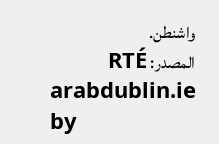واشنطن.
المصدر: RTÉ
arabdublin.ie by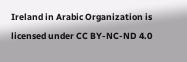Ireland in Arabic Organization is licensed under CC BY-NC-ND 4.0